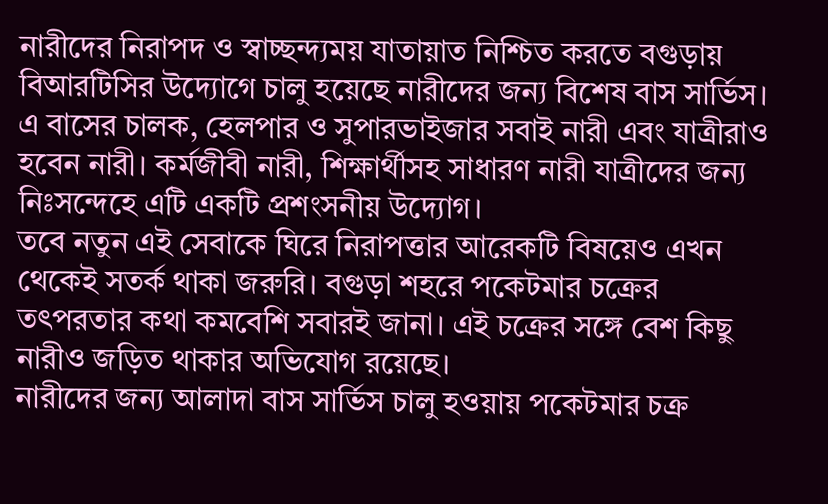নারীদের নিরাপদ ও স্বাচ্ছন্দ্যময় যাতায়াত নিশ্চিত করতে বগুড়ায় বিআরটিসির উদ্যোগে চালু হয়েছে নারীদের জন্য বিশেষ বাস সার্ভিস। এ বাসের চালক, হেলপার ও সুপারভাইজার সবাই নারী এবং যাত্রীরাও হবেন নারী। কর্মজীবী নারী, শিক্ষার্থীসহ সাধারণ নারী যাত্রীদের জন্য নিঃসন্দেহে এটি একটি প্রশংসনীয় উদ্যোগ।
তবে নতুন এই সেবাকে ঘিরে নিরাপত্তার আরেকটি বিষয়েও এখন থেকেই সতর্ক থাকা জরুরি। বগুড়া শহরে পকেটমার চক্রের তৎপরতার কথা কমবেশি সবারই জানা। এই চক্রের সঙ্গে বেশ কিছু নারীও জড়িত থাকার অভিযোগ রয়েছে।
নারীদের জন্য আলাদা বাস সার্ভিস চালু হওয়ায় পকেটমার চক্র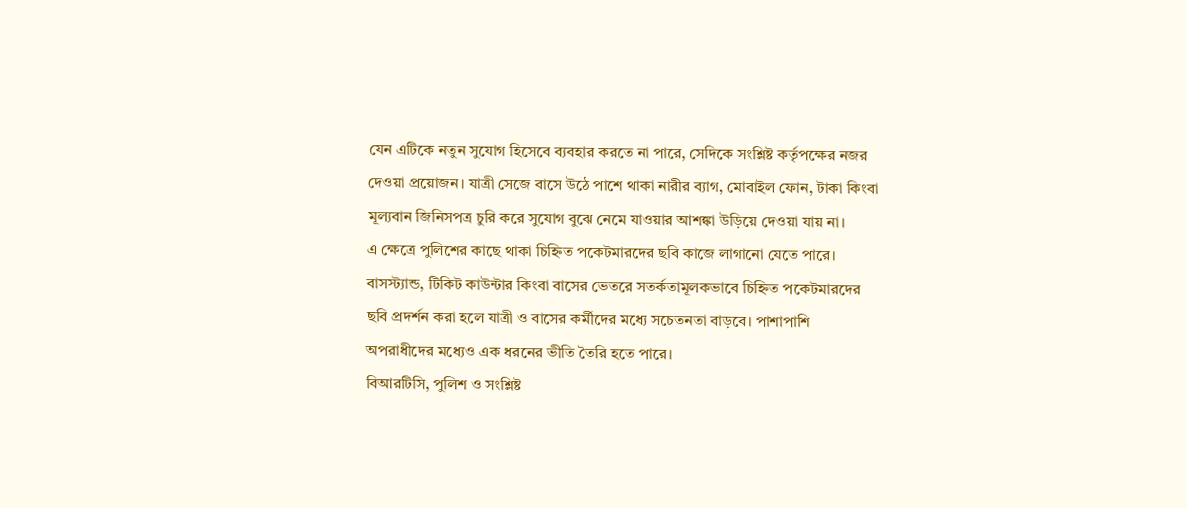যেন এটিকে নতুন সুযোগ হিসেবে ব্যবহার করতে না পারে, সেদিকে সংশ্লিষ্ট কর্তৃপক্ষের নজর দেওয়া প্রয়োজন। যাত্রী সেজে বাসে উঠে পাশে থাকা নারীর ব্যাগ, মোবাইল ফোন, টাকা কিংবা মূল্যবান জিনিসপত্র চুরি করে সুযোগ বুঝে নেমে যাওয়ার আশঙ্কা উড়িয়ে দেওয়া যায় না।
এ ক্ষেত্রে পুলিশের কাছে থাকা চিহ্নিত পকেটমারদের ছবি কাজে লাগানো যেতে পারে। বাসস্ট্যান্ড, টিকিট কাউন্টার কিংবা বাসের ভেতরে সতর্কতামূলকভাবে চিহ্নিত পকেটমারদের ছবি প্রদর্শন করা হলে যাত্রী ও বাসের কর্মীদের মধ্যে সচেতনতা বাড়বে। পাশাপাশি অপরাধীদের মধ্যেও এক ধরনের ভীতি তৈরি হতে পারে।
বিআরটিসি, পুলিশ ও সংশ্লিষ্ট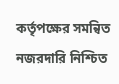কর্তৃপক্ষের সমন্বিত নজরদারি নিশ্চিত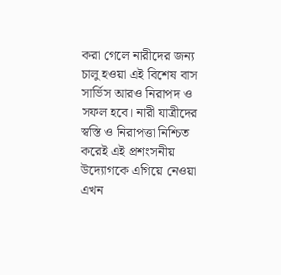করা গেলে নারীদের জন্য চালু হওয়া এই বিশেষ বাস সার্ভিস আরও নিরাপদ ও সফল হবে। নারী যাত্রীদের স্বস্তি ও নিরাপত্তা নিশ্চিত করেই এই প্রশংসনীয় উদ্যোগকে এগিয়ে নেওয়া এখন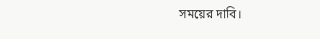সময়ের দাবি।